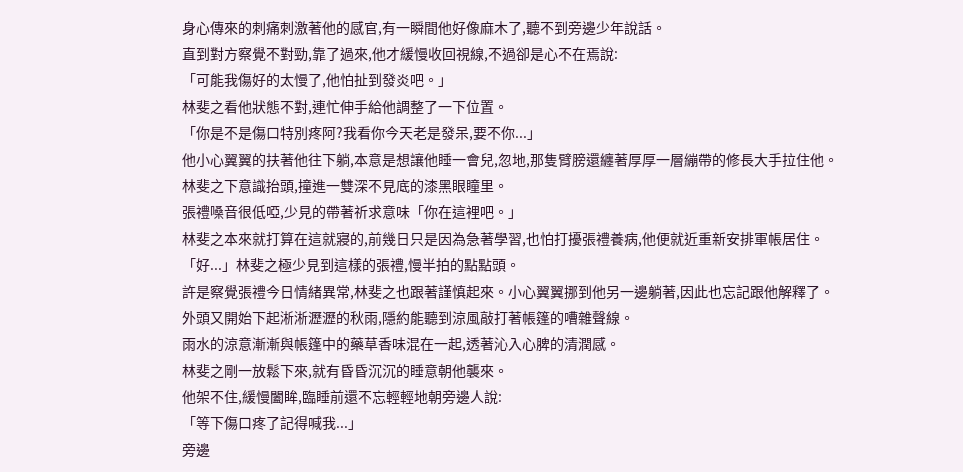身心傳來的刺痛刺激著他的感官,有一瞬間他好像麻木了,聽不到旁邊少年說話。
直到對方察覺不對勁,靠了過來,他才緩慢收回視線,不過卻是心不在焉說:
「可能我傷好的太慢了,他怕扯到發炎吧。」
林斐之看他狀態不對,連忙伸手給他調整了一下位置。
「你是不是傷口特別疼阿?我看你今天老是發呆,要不你...」
他小心翼翼的扶著他往下躺,本意是想讓他睡一會兒,忽地,那隻臂膀還纏著厚厚一層繃帶的修長大手拉住他。
林斐之下意識抬頭,撞進一雙深不見底的漆黑眼瞳里。
張禮嗓音很低啞,少見的帶著祈求意味「你在這裡吧。」
林斐之本來就打算在這就寢的,前幾日只是因為急著學習,也怕打擾張禮養病,他便就近重新安排軍帳居住。
「好...」林斐之極少見到這樣的張禮,慢半拍的點點頭。
許是察覺張禮今日情緒異常,林斐之也跟著謹慎起來。小心翼翼挪到他另一邊躺著,因此也忘記跟他解釋了。
外頭又開始下起淅淅瀝瀝的秋雨,隱約能聽到涼風敲打著帳篷的嘈雜聲線。
雨水的涼意漸漸與帳篷中的藥草香味混在一起,透著沁入心脾的清潤感。
林斐之剛一放鬆下來,就有昏昏沉沉的睡意朝他襲來。
他架不住,緩慢闔眸,臨睡前還不忘輕輕地朝旁邊人說:
「等下傷口疼了記得喊我...」
旁邊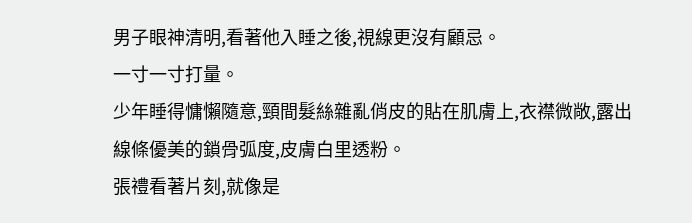男子眼神清明,看著他入睡之後,視線更沒有顧忌。
一寸一寸打量。
少年睡得慵懶隨意,頸間髮絲雜亂俏皮的貼在肌膚上,衣襟微敞,露出線條優美的鎖骨弧度,皮膚白里透粉。
張禮看著片刻,就像是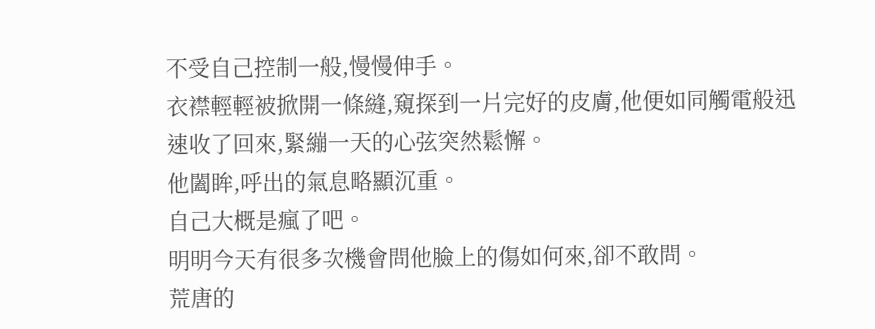不受自己控制一般,慢慢伸手。
衣襟輕輕被掀開一條縫,窺探到一片完好的皮膚,他便如同觸電般迅速收了回來,緊繃一天的心弦突然鬆懈。
他闔眸,呼出的氣息略顯沉重。
自己大概是瘋了吧。
明明今天有很多次機會問他臉上的傷如何來,卻不敢問。
荒唐的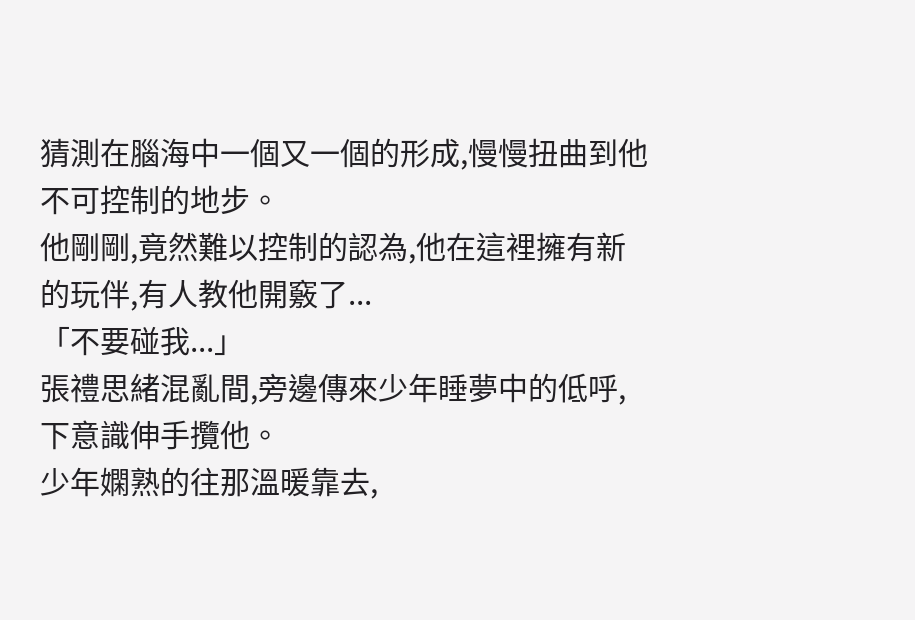猜測在腦海中一個又一個的形成,慢慢扭曲到他不可控制的地步。
他剛剛,竟然難以控制的認為,他在這裡擁有新的玩伴,有人教他開竅了...
「不要碰我...」
張禮思緒混亂間,旁邊傳來少年睡夢中的低呼,下意識伸手攬他。
少年嫻熟的往那溫暖靠去,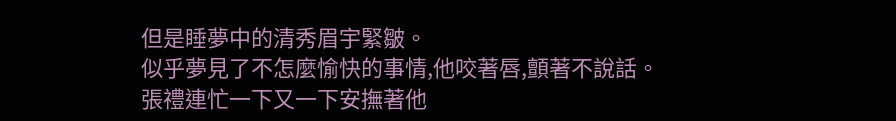但是睡夢中的清秀眉宇緊皺。
似乎夢見了不怎麼愉快的事情,他咬著唇,顫著不說話。
張禮連忙一下又一下安撫著他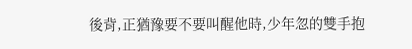後背,正猶豫要不要叫醒他時,少年忽的雙手抱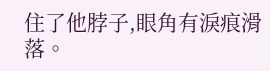住了他脖子,眼角有淚痕滑落。